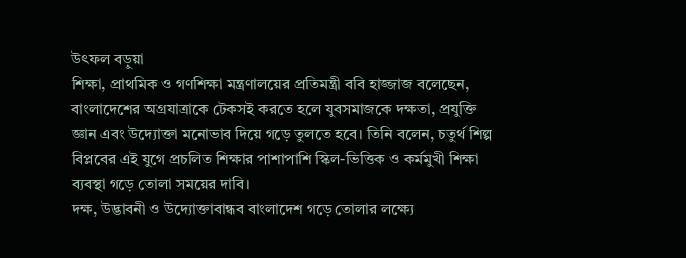উৎফল বড়ুয়া
শিক্ষা, প্রাথমিক ও গণশিক্ষা মন্ত্রণালয়ের প্রতিমন্ত্রী ববি হাজ্জাজ বলেছেন, বাংলাদেশের অগ্রযাত্রাকে টেকসই করতে হলে যুবসমাজকে দক্ষতা, প্রযুক্তি জ্ঞান এবং উদ্যোক্তা মনোভাব দিয়ে গড়ে তুলতে হবে। তিনি বলেন, চতুর্থ শিল্প বিপ্লবের এই যুগে প্রচলিত শিক্ষার পাশাপাশি স্কিল-ভিত্তিক ও কর্মমুখী শিক্ষা ব্যবস্থা গড়ে তোলা সময়ের দাবি।
দক্ষ, উদ্ভাবনী ও উদ্যোক্তাবান্ধব বাংলাদেশ গড়ে তোলার লক্ষ্যে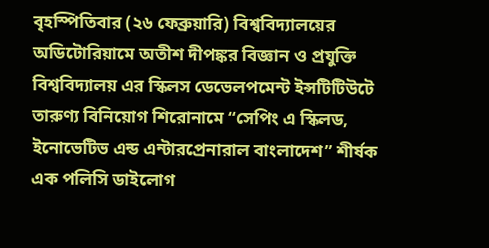বৃহস্পিতিবার (২৬ ফেব্রুয়ারি) বিশ্ববিদ্যালয়ের অডিটোরিয়ামে অতীশ দীপঙ্কর বিজ্ঞান ও প্রযুক্তি বিশ্ববিদ্যালয় এর স্কিলস ডেভেলপমেন্ট ইন্সটিটিউটে তারুণ্য বিনিয়োগ শিরোনামে “সেপিং এ স্কিলড, ইনোভেটিভ এন্ড এন্টারপ্রেনারাল বাংলাদেশ” শীর্ষক এক পলিসি ডাইলোগ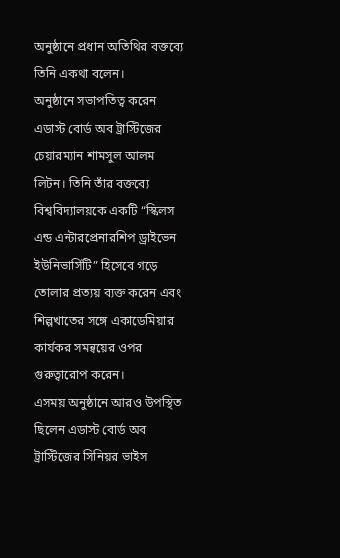অনুষ্ঠানে প্রধান অতিথির বক্তব্যে তিনি একথা বলেন।
অনুষ্ঠানে সভাপতিত্ব করেন এডাস্ট বোর্ড অব ট্রাস্টিজের চেয়ারম্যান শামসুল আলম লিটন। তিনি তাঁর বক্তব্যে বিশ্ববিদ্যালয়কে একটি “স্কিলস এন্ড এন্টারপ্রেনারশিপ ড্রাইভেন ইউনিভার্সিটি” হিসেবে গড়ে তোলার প্রত্যয় ব্যক্ত করেন এবং শিল্পখাতের সঙ্গে একাডেমিয়ার কার্যকর সমন্বয়ের ওপর গুরুত্বারোপ করেন।
এসময় অনুষ্ঠানে আরও উপস্থিত ছিলেন এডাস্ট বোর্ড অব ট্রাস্টিজের সিনিয়র ভাইস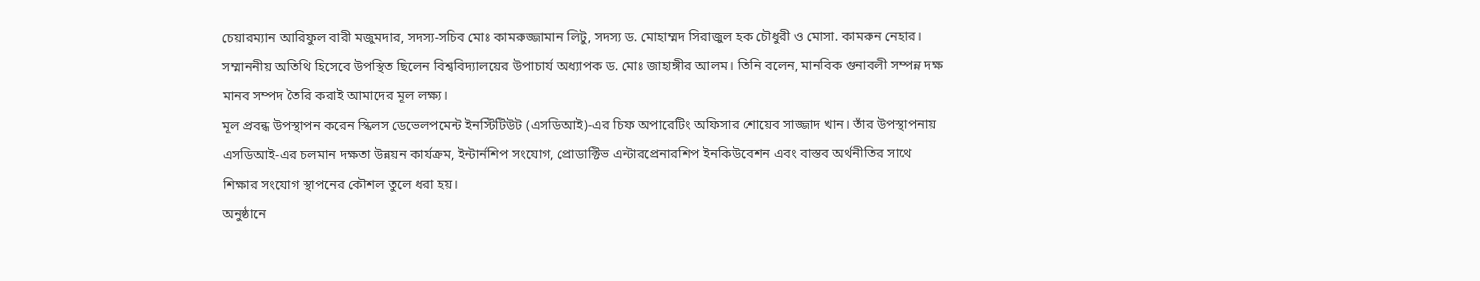চেয়ারম্যান আরিফুল বারী মজুমদার, সদস্য-সচিব মোঃ কামরুজ্জামান লিটু, সদস্য ড. মোহাম্মদ সিরাজুল হক চৌধুরী ও মোসা. কামরুন নেহার।
সম্মাননীয় অতিথি হিসেবে উপস্থিত ছিলেন বিশ্ববিদ্যালয়ের উপাচার্য অধ্যাপক ড. মোঃ জাহাঙ্গীর আলম। তিনি বলেন, মানবিক গুনাবলী সম্পন্ন দক্ষ মানব সম্পদ তৈরি করাই আমাদের মূল লক্ষ্য।
মূল প্রবন্ধ উপস্থাপন করেন স্কিলস ডেভেলপমেন্ট ইনস্টিটিউট (এসডিআই)-এর চিফ অপারেটিং অফিসার শোয়েব সাজ্জাদ খান। তাঁর উপস্থাপনায় এসডিআই-এর চলমান দক্ষতা উন্নয়ন কার্যক্রম, ইন্টার্নশিপ সংযোগ, প্রোডাক্টিভ এন্টারপ্রেনারশিপ ইনকিউবেশন এবং বাস্তব অর্থনীতির সাথে শিক্ষার সংযোগ স্থাপনের কৌশল তুলে ধরা হয়।
অনুষ্ঠানে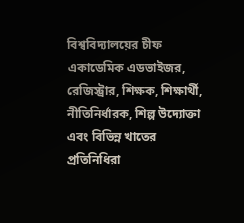বিশ্ববিদ্যালয়ের চীফ একাডেমিক এডভাইজর, রেজিস্ট্রার, শিক্ষক, শিক্ষার্থী, নীতিনির্ধারক, শিল্প উদ্যোক্তা এবং বিভিন্ন খাতের প্রতিনিধিরা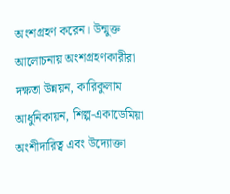অংশগ্রহণ করেন। উন্মুক্ত আলোচনায় অংশগ্রহণকারীরা দক্ষতা উন্নয়ন, কারিকুলাম আধুনিকায়ন, শিল্প-একাডেমিয়া অংশীদারিত্ব এবং উদ্যোক্তা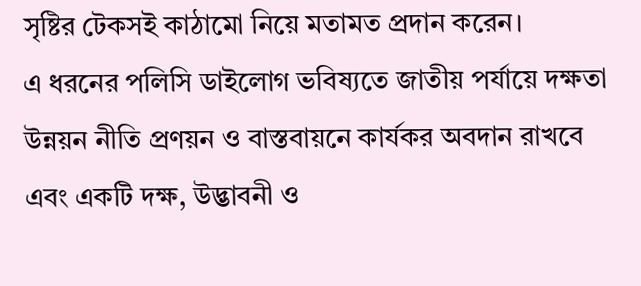সৃষ্টির টেকসই কাঠামো নিয়ে মতামত প্রদান করেন।
এ ধরনের পলিসি ডাইলোগ ভবিষ্যতে জাতীয় পর্যায়ে দক্ষতা উন্নয়ন নীতি প্রণয়ন ও বাস্তবায়নে কার্যকর অবদান রাখবে এবং একটি দক্ষ, উদ্ভাবনী ও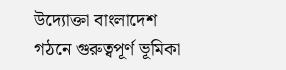উদ্যোক্তা বাংলাদেশ গঠনে গুরুত্বপূর্ণ ভূমিকা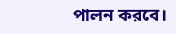পালন করবে।